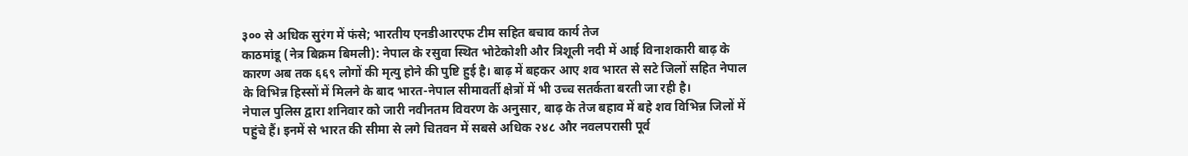३०० से अधिक सुरंग में फंसे; भारतीय एनडीआरएफ टीम सहित बचाव कार्य तेज
काठमांडू (नेत्र बिक्रम बिमली): नेपाल के रसुवा स्थित भोटेकोशी और त्रिशूली नदी में आई विनाशकारी बाढ़ के कारण अब तक ६६९ लोगों की मृत्यु होने की पुष्टि हुई है। बाढ़ में बहकर आए शव भारत से सटे जिलों सहित नेपाल के विभिन्न हिस्सों में मिलने के बाद भारत-नेपाल सीमावर्ती क्षेत्रों में भी उच्च सतर्कता बरती जा रही है।
नेपाल पुलिस द्वारा शनिवार को जारी नवीनतम विवरण के अनुसार, बाढ़ के तेज बहाव में बहे शव विभिन्न जिलों में पहुंचे हैं। इनमें से भारत की सीमा से लगे चितवन में सबसे अधिक २४८ और नवलपरासी पूर्व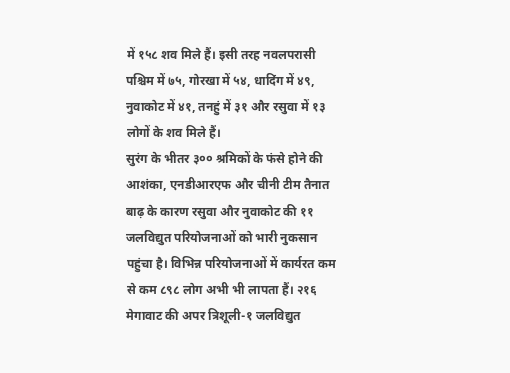में १५८ शव मिले हैं। इसी तरह नवलपरासी पश्चिम में ७५, गोरखा में ५४, धादिंग में ४९, नुवाकोट में ४१, तनहुं में ३१ और रसुवा में १३ लोगों के शव मिले हैं।
सुरंग के भीतर ३०० श्रमिकों के फंसे होने की आशंका, एनडीआरएफ और चीनी टीम तैनात
बाढ़ के कारण रसुवा और नुवाकोट की ११ जलविद्युत परियोजनाओं को भारी नुकसान पहुंचा है। विभिन्न परियोजनाओं में कार्यरत कम से कम ८९८ लोग अभी भी लापता हैं। २१६ मेगावाट की अपर त्रिशूली-१ जलविद्युत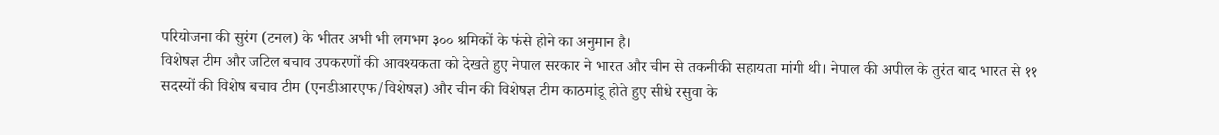परियोजना की सुरंग (टनल) के भीतर अभी भी लगभग ३०० श्रमिकों के फंसे होने का अनुमान है।
विशेषज्ञ टीम और जटिल बचाव उपकरणों की आवश्यकता को देखते हुए नेपाल सरकार ने भारत और चीन से तकनीकी सहायता मांगी थी। नेपाल की अपील के तुरंत बाद भारत से ११ सदस्यों की विशेष बचाव टीम (एनडीआरएफ/विशेषज्ञ) और चीन की विशेषज्ञ टीम काठमांडू होते हुए सीधे रसुवा के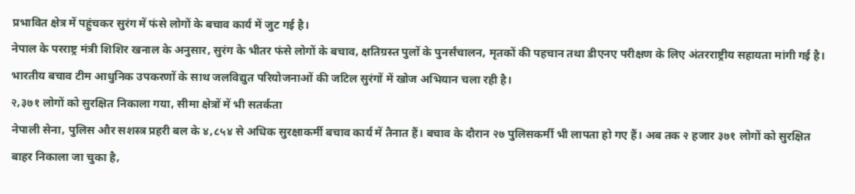प्रभावित क्षेत्र में पहुंचकर सुरंग में फंसे लोगों के बचाव कार्य में जुट गई है।
नेपाल के परराष्ट्र मंत्री शिशिर खनाल के अनुसार, सुरंग के भीतर फंसे लोगों के बचाव, क्षतिग्रस्त पुलों के पुनर्संचालन, मृतकों की पहचान तथा डीएनए परीक्षण के लिए अंतरराष्ट्रीय सहायता मांगी गई है। भारतीय बचाव टीम आधुनिक उपकरणों के साथ जलविद्युत परियोजनाओं की जटिल सुरंगों में खोज अभियान चला रही है।
२,३७१ लोगों को सुरक्षित निकाला गया, सीमा क्षेत्रों में भी सतर्कता
नेपाली सेना, पुलिस और सशस्त्र प्रहरी बल के ४,८५४ से अधिक सुरक्षाकर्मी बचाव कार्य में तैनात हैं। बचाव के दौरान २७ पुलिसकर्मी भी लापता हो गए हैं। अब तक २ हजार ३७१ लोगों को सुरक्षित बाहर निकाला जा चुका है,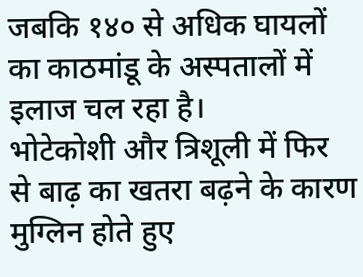जबकि १४० से अधिक घायलों का काठमांडू के अस्पतालों में इलाज चल रहा है।
भोटेकोशी और त्रिशूली में फिर से बाढ़ का खतरा बढ़ने के कारण मुग्लिन होते हुए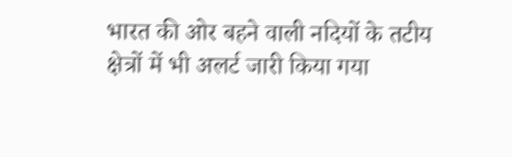भारत की ओर बहने वाली नदियों के तटीय क्षेत्रों में भी अलर्ट जारी किया गया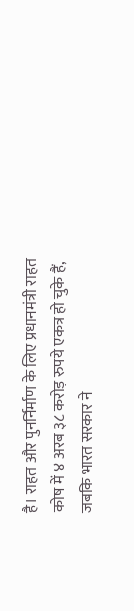है। राहत और पुनर्निर्माण के लिए प्रधानमंत्री राहत कोष में ४ अरब ३८ करोड़ रुपये एकत्र हो चुके हैं, जबकि भारत सरकार ने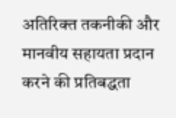अतिरिक्त तकनीकी और मानवीय सहायता प्रदान करने की प्रतिबद्धता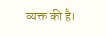व्यक्त की है।